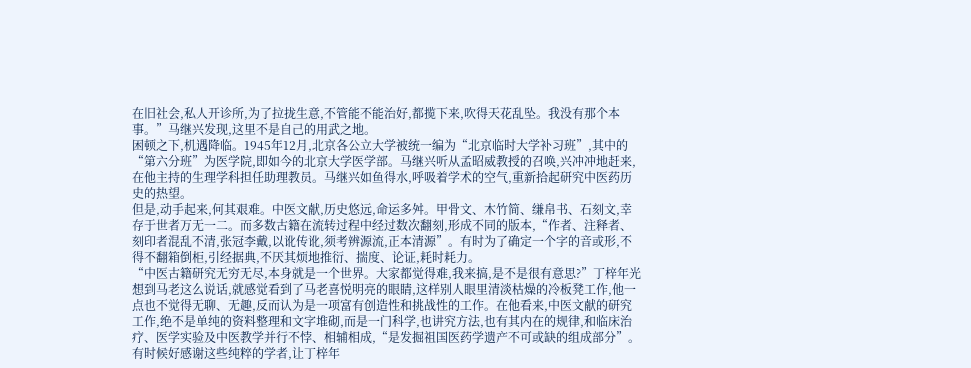在旧社会,私人开诊所,为了拉拢生意,不管能不能治好,都揽下来,吹得天花乱坠。我没有那个本事。”马继兴发现,这里不是自己的用武之地。
困顿之下,机遇降临。1945年12月,北京各公立大学被统一编为“北京临时大学补习班”,其中的“第六分班”为医学院,即如今的北京大学医学部。马继兴听从孟昭威教授的召唤,兴冲冲地赶来,在他主持的生理学科担任助理教员。马继兴如鱼得水,呼吸着学术的空气,重新拾起研究中医药历史的热望。
但是,动手起来,何其艰难。中医文献,历史悠远,命运多舛。甲骨文、木竹简、缣帛书、石刻文,幸存于世者万无一二。而多数古籍在流转过程中经过数次翻刻,形成不同的版本,“作者、注释者、刻印者混乱不清,张冠李戴,以讹传讹,须考辨源流,正本清源”。有时为了确定一个字的音或形,不得不翻箱倒柜,引经据典,不厌其烦地推衍、揣度、论证,耗时耗力。
“中医古籍研究无穷无尽,本身就是一个世界。大家都觉得难,我来搞,是不是很有意思?”丁梓年光想到马老这么说话,就感觉看到了马老喜悦明亮的眼睛,这样别人眼里清淡枯燥的冷板凳工作,他一点也不觉得无聊、无趣,反而认为是一项富有创造性和挑战性的工作。在他看来,中医文献的研究工作,绝不是单纯的资料整理和文字堆砌,而是一门科学,也讲究方法,也有其内在的规律,和临床治疗、医学实验及中医教学并行不悖、相辅相成,“是发掘祖国医药学遗产不可或缺的组成部分”。
有时候好感谢这些纯粹的学者,让丁梓年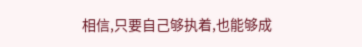相信,只要自己够执着,也能够成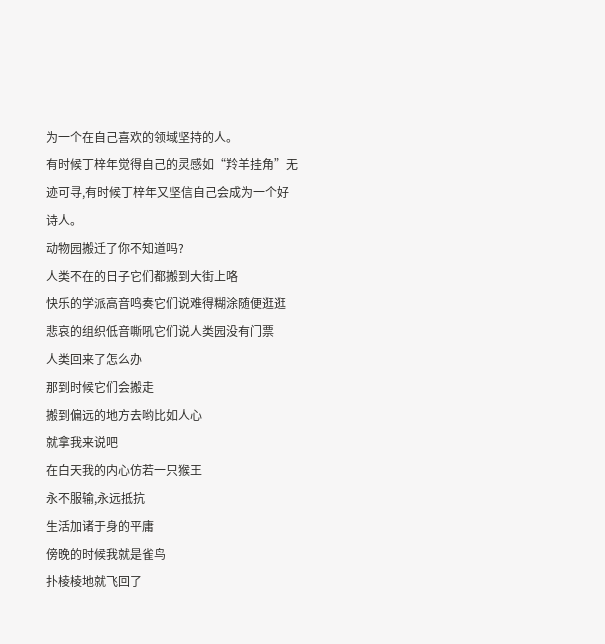为一个在自己喜欢的领域坚持的人。
有时候丁梓年觉得自己的灵感如“羚羊挂角”无迹可寻,有时候丁梓年又坚信自己会成为一个好诗人。
动物园搬迁了你不知道吗?
人类不在的日子它们都搬到大街上咯
快乐的学派高音鸣奏它们说难得糊涂随便逛逛
悲哀的组织低音嘶吼它们说人类园没有门票
人类回来了怎么办
那到时候它们会搬走
搬到偏远的地方去哟比如人心
就拿我来说吧
在白天我的内心仿若一只猴王
永不服输,永远抵抗
生活加诸于身的平庸
傍晚的时候我就是雀鸟
扑棱棱地就飞回了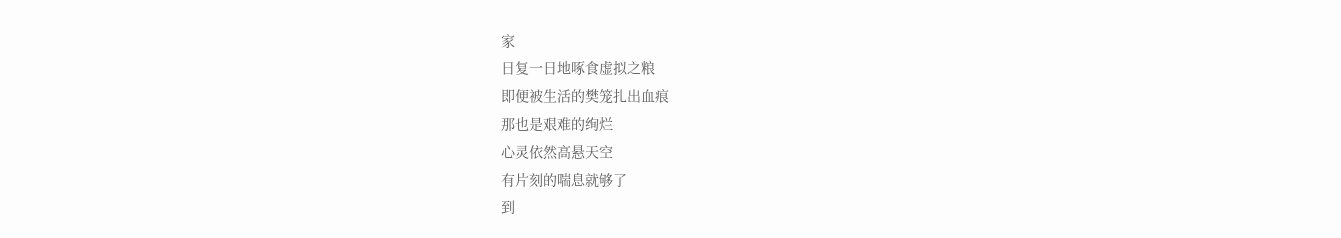家
日复一日地啄食虚拟之粮
即便被生活的樊笼扎出血痕
那也是艰难的绚烂
心灵依然高悬天空
有片刻的喘息就够了
到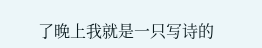了晚上我就是一只写诗的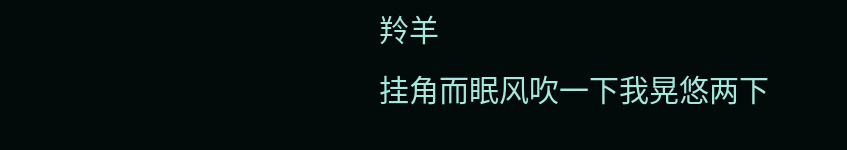羚羊
挂角而眠风吹一下我晃悠两下